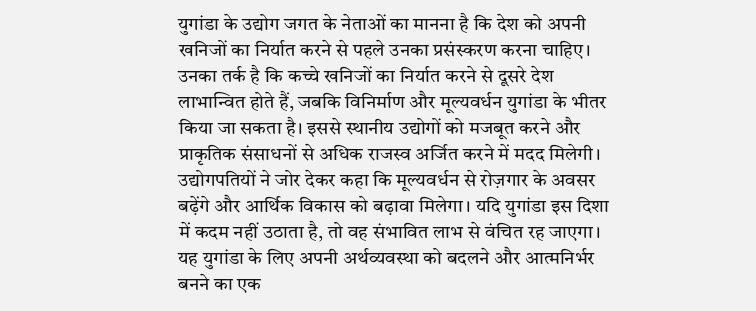युगांडा के उद्योग जगत के नेताओं का मानना है कि देश को अपनी खनिजों का निर्यात करने से पहले उनका प्रसंस्करण करना चाहिए। उनका तर्क है कि कच्चे खनिजों का निर्यात करने से दूसरे देश लाभान्वित होते हैं, जबकि विनिर्माण और मूल्यवर्धन युगांडा के भीतर किया जा सकता है। इससे स्थानीय उद्योगों को मजबूत करने और प्राकृतिक संसाधनों से अधिक राजस्व अर्जित करने में मदद मिलेगी। उद्योगपतियों ने जोर देकर कहा कि मूल्यवर्धन से रोज़गार के अवसर बढ़ेंगे और आर्थिक विकास को बढ़ावा मिलेगा। यदि युगांडा इस दिशा में कदम नहीं उठाता है, तो वह संभावित लाभ से वंचित रह जाएगा। यह युगांडा के लिए अपनी अर्थव्यवस्था को बदलने और आत्मनिर्भर बनने का एक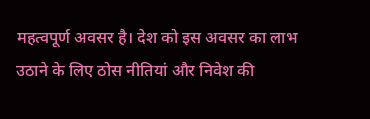महत्वपूर्ण अवसर है। देश को इस अवसर का लाभ उठाने के लिए ठोस नीतियां और निवेश की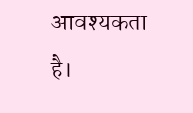आवश्यकता है।